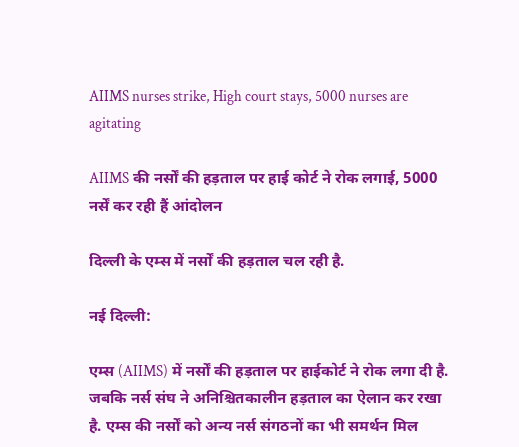AIIMS nurses strike, High court stays, 5000 nurses are agitating

AIIMS की नर्सों की हड़ताल पर हाई कोर्ट ने रोक लगाई, 5000 नर्सें कर रही हैं आंदोलन

दिल्ली के एम्स में नर्सों की हड़ताल चल रही है.

नई दिल्ली:

एम्स (AIIMS) में नर्सों की हड़ताल पर हाईकोर्ट ने रोक लगा दी है. जबकि नर्स संघ ने अनिश्चितकालीन हड़ताल का ऐलान कर रखा है. एम्स की नर्सों को अन्य नर्स संगठनों का भी समर्थन मिल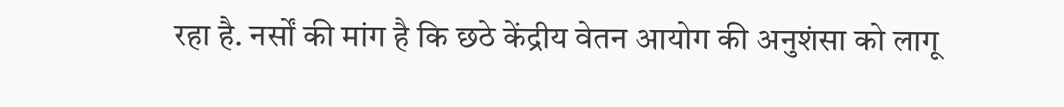रहा है. नर्सों की मांग है कि छठे केंद्रीय वेतन आयोग की अनुशंसा को लागू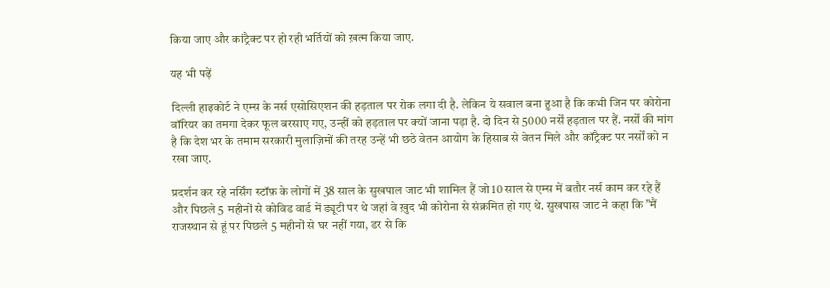किया जाए और कांट्रैक्ट पर हो रही भर्तियों को ख़त्म किया जाए.

यह भी पढ़ें

दिल्ली हाइकोर्ट ने एम्स के नर्स एसोसिएशन की हड़ताल पर रोक लगा दी है. लेकिन ये सवाल बना हुआ है कि कभी जिन पर कोरोना वॉरियर का तमगा देकर फूल बरसाए गए, उन्हीं को हड़ताल पर क्यों जाना पड़ा है. दो दिन से 5000 नर्सें हड़ताल पर हैं. नर्सों की मांग है कि देश भर के तमाम सरकारी मुलाज़िमों की तरह उन्हें भी छठे वेतन आयोग के हिसाब से वेतन मिले और कॉट्रैक्ट पर नर्सों को न रखा जाए.

प्रदर्शन कर रहे नर्सिंग स्टॉफ़ के लोगों में 38 साल के सुखपाल जाट भी शामिल हैं जो 10 साल से एम्स में बतौर नर्स काम कर रहे हैं और पिछले 5 महीनों से कोविड वार्ड में ड्यूटी पर थे जहां वे ख़ुद भी कोरोना से संक्रमित हो गए थे. सुखपास जाट ने कहा कि ”मैं राजस्थान से हूं पर पिछले 5 महीनों से घर नहीं गया, डर से कि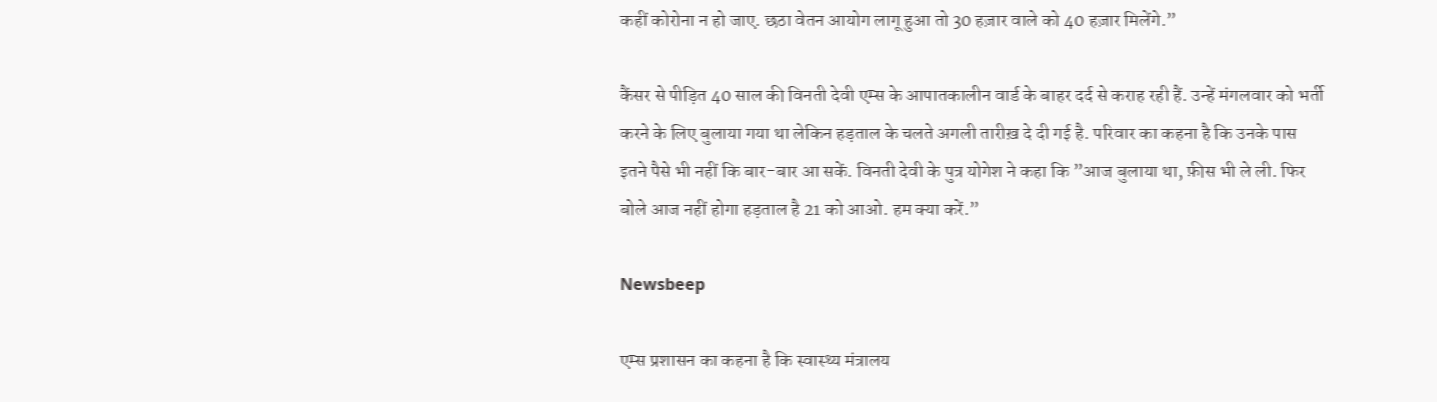कहीं कोरोना न हो जाए. छठा वेतन आयोग लागू हुआ तो 30 हज़ार वाले को 40 हज़ार मिलेंगे.”

कैंसर से पीड़ित 40 साल की विनती देवी एम्स के आपातकालीन वार्ड के बाहर दर्द से कराह रही हैं. उन्हें मंगलवार को भर्ती करने के लिए बुलाया गया था लेकिन हड़ताल के चलते अगली तारीख़ दे दी गई है. परिवार का कहना है कि उनके पास इतने पैसे भी नहीं कि बार-बार आ सकें. विनती देवी के पुत्र योगेश ने कहा कि ”आज बुलाया था, फ़ीस भी ले ली. फिर बोले आज नहीं होगा हड़ताल है 21 को आओ. हम क्या करें.”

Newsbeep

एम्स प्रशासन का कहना है कि स्वास्थ्य मंत्रालय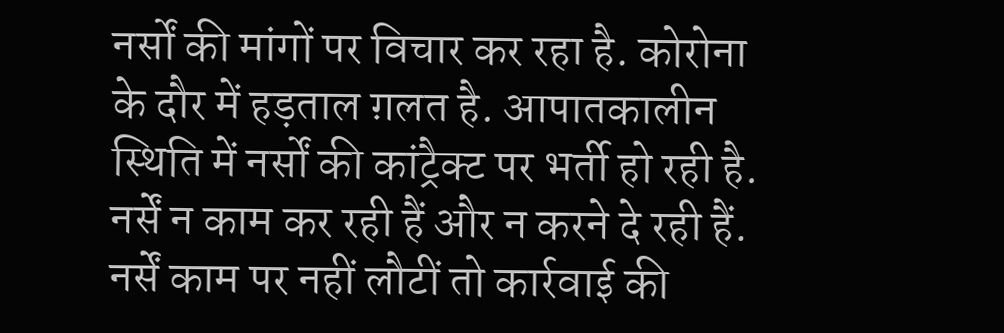नर्सों की मांगों पर विचार कर रहा है. कोरोना के दौर में हड़ताल ग़लत है. आपातकालीन स्थिति में नर्सों की कांट्रैक्ट पर भर्ती हो रही है. नर्सें न काम कर रही हैं और न करने दे रही हैं. नर्सें काम पर नहीं लौटीं तो कार्रवाई की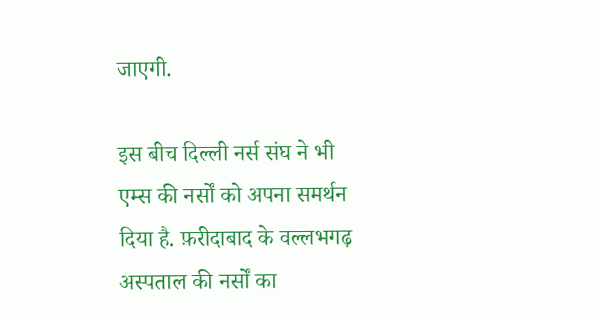जाएगी.

इस बीच दिल्ली नर्स संघ ने भी एम्स की नर्सों को अपना समर्थन दिया है. फ़रीदाबाद के वल्लभगढ़ अस्पताल की नर्सों का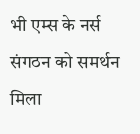भी एम्स के नर्स संगठन को समर्थन मिला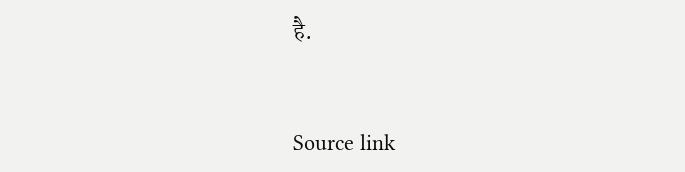है.


Source link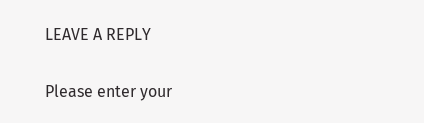LEAVE A REPLY

Please enter your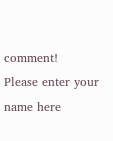comment!
Please enter your name here